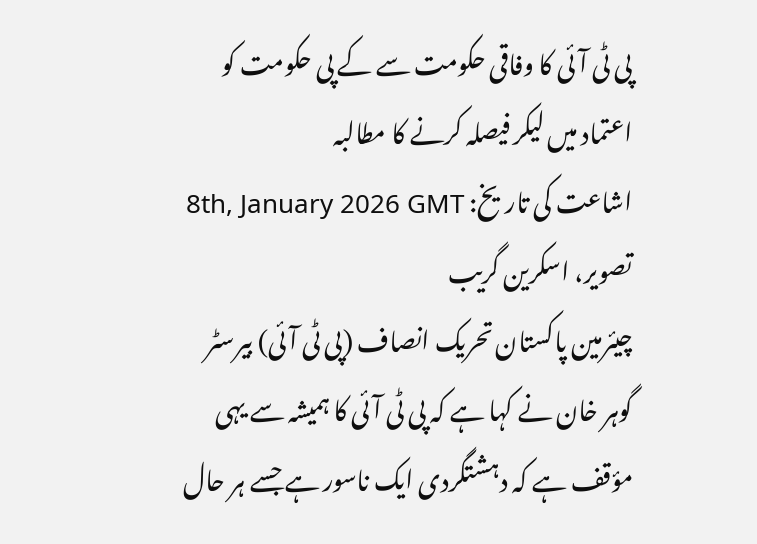پی ٹی آئی کا وفاقی حکومت سے کے پی حکومت کو اعتماد میں لیکر فیصلہ کرنے کا مطالبہ
اشاعت کی تاریخ: 8th, January 2026 GMT
تصویر، اسکرین گریب
چیئرمین پاکستان تحریک انصاف (پی ٹی آئی) بیرسٹر گوہر خان نے کہا ہے کہ پی ٹی آئی کا ہمیشہ سے یہی مؤقف ہے کہ دہشتگردی ایک ناسور ہے جسے ہر حال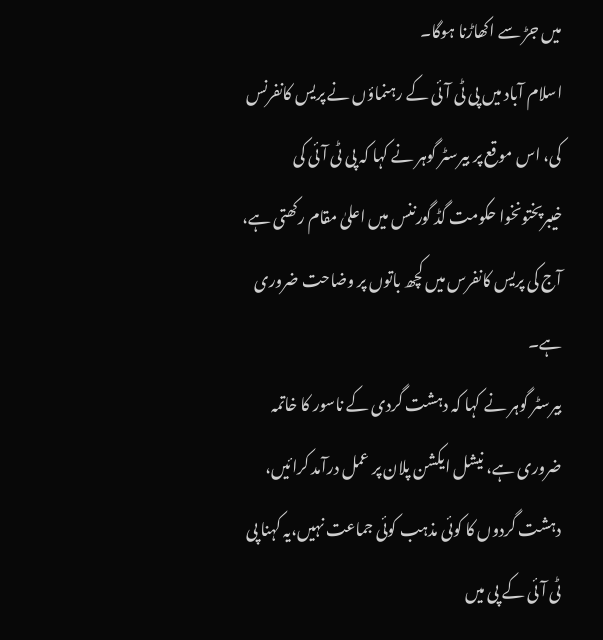میں جڑ سے اکھاڑنا ہوگا۔
اسلام آباد میں پی ٹی آئی کے رہنماؤں نے پریس کانفرنس کی، اس موقع پر بیرسٹر گوہر نے کہا کہ پی ٹی آئی کی خیبرپختونخوا حکومت گڈ گورننس میں اعلیٰ مقام رکھتی ہے، آج کی پریس کانفرس میں کچھ باتوں پر وضاحت ضروری ہے۔
بیرسٹر گوہر نے کہا کہ دہشت گردی کے ناسور کا خاتمہ ضروری ہے، نیشل ایکشن پلان پر عمل درآمد کرائیں، دہشت گردوں کا کوئی مذہب کوئی جماعت نہیں،یہ کہنا پی ٹی آئی کے پی میں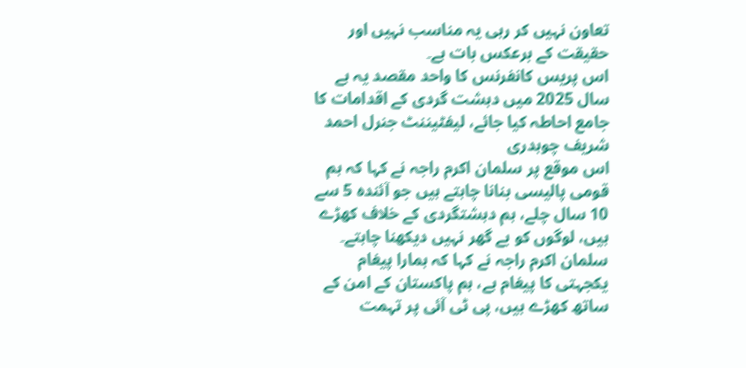تعاون نہیں کر رہی یہ مناسب نہیں اور حقیقت کے برعکس بات ہے۔
اس پریس کانفرنس کا واحد مقصد یہ ہے سال 2025 میں دہشت گردی کے اقدامات کا جامع احاطہ کیا جائے، لیفٹیننٹ جنرل احمد شریف چوہدری
اس موقع پر سلمان اکرم راجہ نے کہا کہ ہم قومی پالیسی بنانا چاہتے ہیں جو آئندہ 5 سے 10 سال چلے، ہم دہشتگردی کے خلاف کھڑے ہیں، لوگوں کو بے گھر نہیں دیکھنا چاہتے۔
سلمان اکرم راجہ نے کہا کہ ہمارا پیغام یکجہتی کا پیغام ہے، ہم پاکستان کے امن کے ساتھ کھڑے ہیں، پی ٹی آئی پر تہمت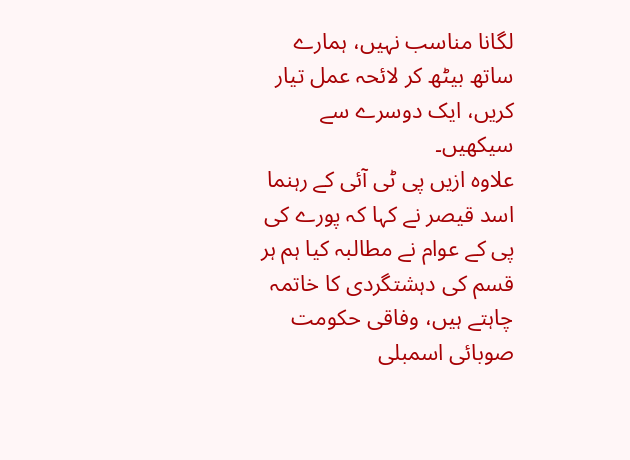لگانا مناسب نہیں، ہمارے ساتھ بیٹھ کر لائحہ عمل تیار کریں، ایک دوسرے سے سیکھیں۔
علاوہ ازیں پی ٹی آئی کے رہنما اسد قیصر نے کہا کہ پورے کی پی کے عوام نے مطالبہ کیا ہم ہر قسم کی دہشتگردی کا خاتمہ چاہتے ہیں، وفاقی حکومت صوبائی اسمبلی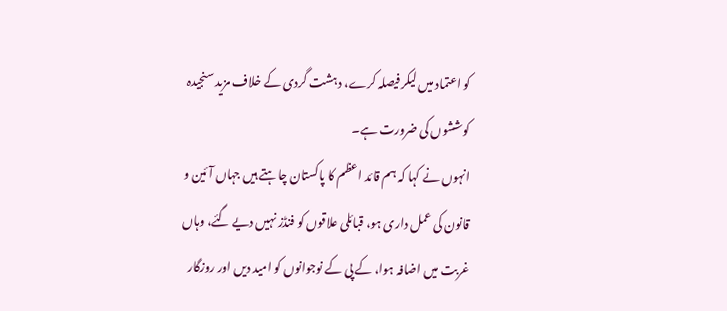کو اعتماد میں لیکر فیصلہ کرے، دہشت گردی کے خلاف مزید سنجیدہ کوششوں کی ضرورت ہے۔
انہوں نے کہا کہ ہم قائد اعظم کا پاکستان چاہتے ہیں جہاں آئین و قانون کی عمل داری ہو، قبائلی علاقوں کو فنڈز نہیں دیے گئے، وہاں غربت میں اضافہ ہوا، کے پی کے نوجوانوں کو امید دیں اور روزگار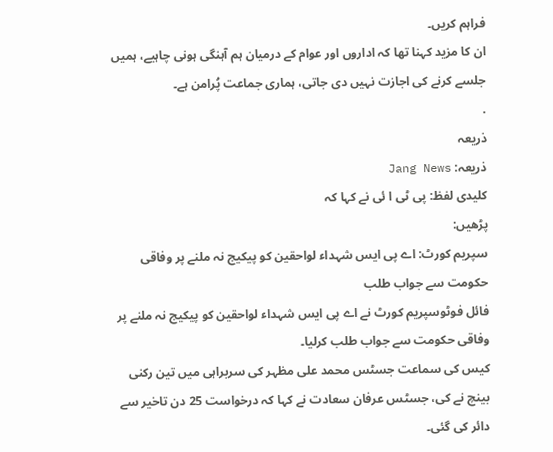فراہم کریں۔
ان کا مزید کہنا تھا کہ اداروں اور عوام کے درمیان ہم آہنگی ہونی چاہیے، ہمیں جلسے کرنے کی اجازت نہیں دی جاتی، ہماری جماعت پُرامن ہے۔
.
ذریعہ
ذریعہ: Jang News
کلیدی لفظ: پی ٹی ا ئی نے کہا کہ
پڑھیں:
سپریم کورٹ: اے پی ایس شہداء لواحقین کو پیکیج نہ ملنے پر وفاقی حکومت سے جواب طلب
فائل فوٹوسپریم کورٹ نے اے پی ایس شہداء لواحقین کو پیکیج نہ ملنے پر وفاقی حکومت سے جواب طلب کرلیا۔
کیس کی سماعت جسٹس محمد علی مظہر کی سربراہی میں تین رکنی بینچ نے کی، جسٹس عرفان سعادت نے کہا کہ درخواست 25 دن تاخیر سے دائر کی گئی۔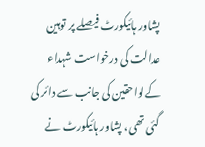پشاور ہائیکورٹ فیصلے پر توہین عدالت کی درخواست شہداء کےلواحقین کی جانب سے دائر کی گئی تھی، پشاور ہائیکورٹ نے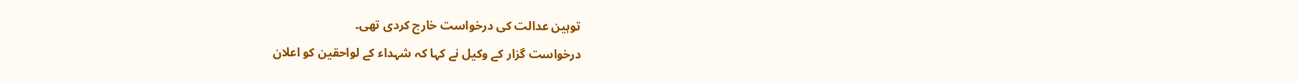توہین عدالت کی درخواست خارج کردی تھی۔
درخواست گزار کے وکیل نے کہا کہ شہداء کے لواحقین کو اعلان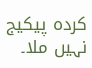کردہ پیکیج نہیں ملا۔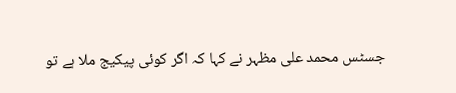جسٹس محمد علی مظہر نے کہا کہ اگر کوئی پیکیج ملا ہے تو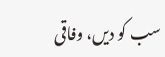سب کو دیں، وفاقی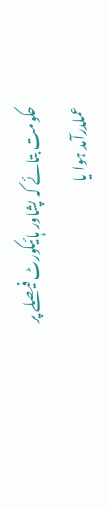حکومت بتائے کہ پشاور ہائیکورٹ فیصلے پر عملدرآمد ہوا یا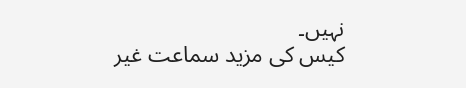نہیں۔
کیس کی مزید سماعت غیر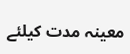معینہ مدت کیلئے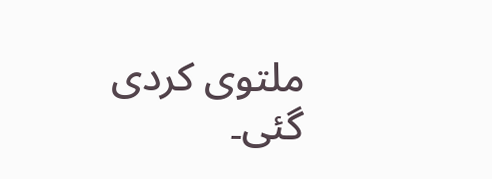ملتوی کردی گئی۔